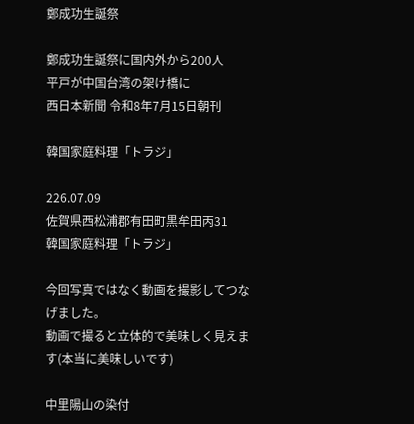鄭成功生誕祭

鄭成功生誕祭に国内外から200人
平戸が中国台湾の架け橋に
西日本新聞 令和8年7月15日朝刊

韓国家庭料理「トラジ」

226.07.09
佐賀県西松浦郡有田町黒牟田丙31
韓国家庭料理「トラジ」

今回写真ではなく動画を撮影してつなげました。
動画で撮ると立体的で美味しく見えます(本当に美味しいです)

中里陽山の染付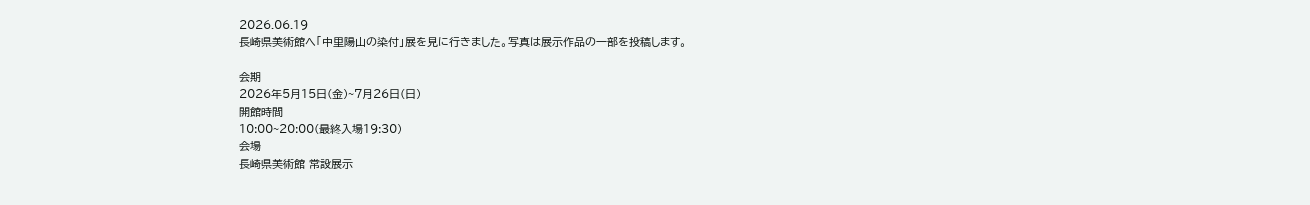2026.06.19
長崎県美術館へ「中里陽山の染付」展を見に行きました。写真は展示作品の一部を投稿します。

会期
2026年5月15日(金)~7月26日(日)
開館時間
10:00~20:00(最終入場19:30)
会場
長崎県美術館 常設展示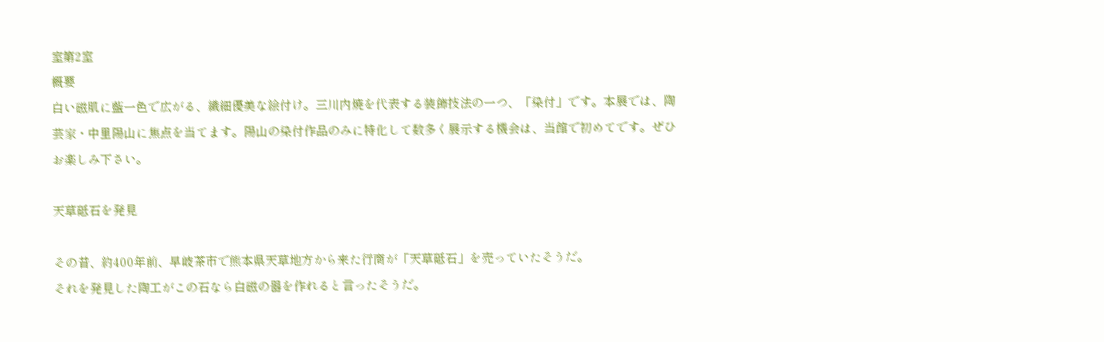室第2室
概要
白い磁肌に藍一色で広がる、繊細優美な絵付け。三川内焼を代表する装飾技法の一つ、「染付」です。本展では、陶芸家・中里陽山に焦点を当てます。陽山の染付作品のみに特化して数多く展示する機会は、当館で初めてです。ぜひお楽しみ下さい。

天草砥石を発見

その昔、約400年前、早岐茶市で熊本県天草地方から来た行商が「天草砥石」を売っていたそうだ。
それを発見した陶工がこの石なら白磁の器を作れると言ったそうだ。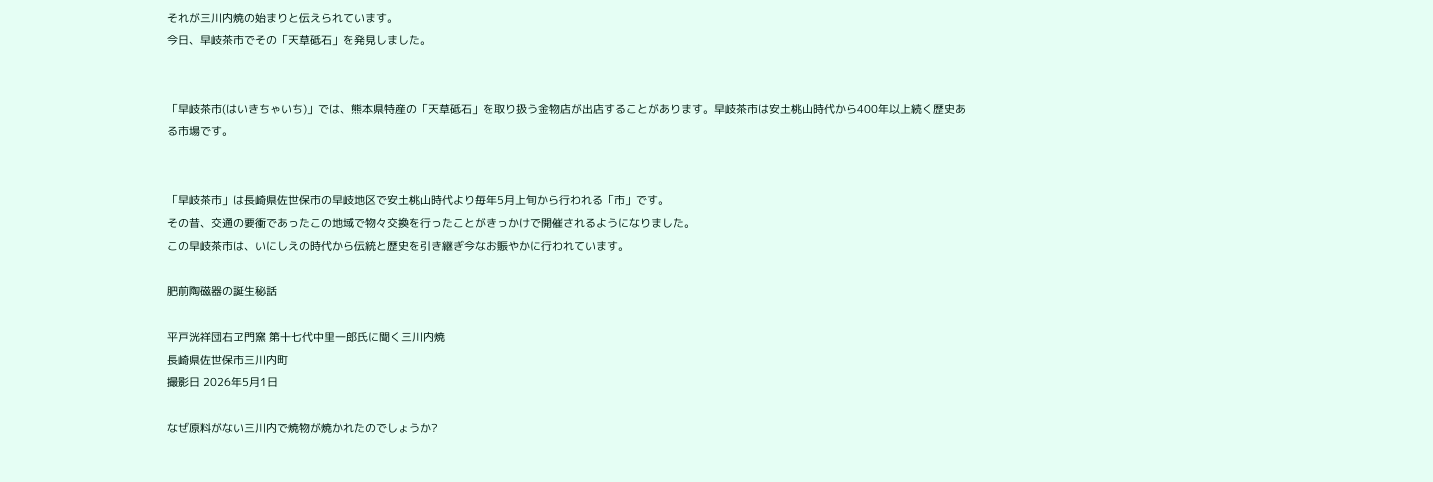それが三川内焼の始まりと伝えられています。
今日、早岐茶市でその「天草砥石」を発見しました。


「早岐茶市(はいきちゃいち)」では、熊本県特産の「天草砥石」を取り扱う金物店が出店することがあります。早岐茶市は安土桃山時代から400年以上続く歴史ある市場です。


「早岐茶市」は長崎県佐世保市の早岐地区で安土桃山時代より毎年5月上旬から行われる「市」です。
その昔、交通の要衝であったこの地域で物々交換を行ったことがきっかけで開催されるようになりました。
この早岐茶市は、いにしえの時代から伝統と歴史を引き継ぎ今なお賑やかに行われています。

肥前陶磁器の誕生秘話

平戸洸祥団右ヱ門窯 第十七代中里一郎氏に聞く三川内焼
長崎県佐世保市三川内町
撮影日 2026年5月1日

なぜ原料がない三川内で焼物が焼かれたのでしょうか?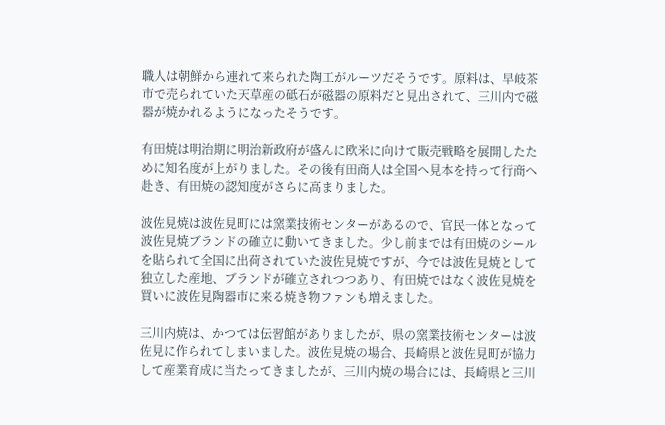職人は朝鮮から連れて来られた陶工がルーツだそうです。原料は、早岐茶市で売られていた天草産の砥石が磁器の原料だと見出されて、三川内で磁器が焼かれるようになったそうです。

有田焼は明治期に明治新政府が盛んに欧米に向けて販売戦略を展開したために知名度が上がりました。その後有田商人は全国へ見本を持って行商へ赴き、有田焼の認知度がさらに高まりました。

波佐見焼は波佐見町には窯業技術センターがあるので、官民一体となって波佐見焼ブランドの確立に動いてきました。少し前までは有田焼のシールを貼られて全国に出荷されていた波佐見焼ですが、今では波佐見焼として独立した産地、ブランドが確立されつつあり、有田焼ではなく波佐見焼を買いに波佐見陶器市に来る焼き物ファンも増えました。

三川内焼は、かつては伝習館がありましたが、県の窯業技術センターは波佐見に作られてしまいました。波佐見焼の場合、長崎県と波佐見町が協力して産業育成に当たってきましたが、三川内焼の場合には、長崎県と三川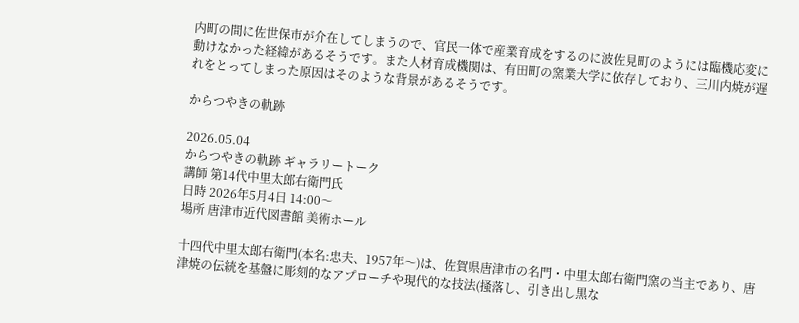内町の間に佐世保市が介在してしまうので、官民一体で産業育成をするのに波佐見町のようには臨機応変に動けなかった経緯があるそうです。また人材育成機関は、有田町の窯業大学に依存しており、三川内焼が遅れをとってしまった原因はそのような背景があるそうです。

からつやきの軌跡

2026.05.04
からつやきの軌跡 ギャラリートーク
講師 第14代中里太郎右衛門氏
日時 2026年5月4日 14:00〜
場所 唐津市近代図書館 美術ホール

十四代中里太郎右衛門(本名:忠夫、1957年〜)は、佐賀県唐津市の名門・中里太郎右衛門窯の当主であり、唐津焼の伝統を基盤に彫刻的なアプローチや現代的な技法(掻落し、引き出し黒な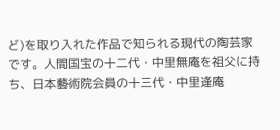ど)を取り入れた作品で知られる現代の陶芸家です。人間国宝の十二代・中里無庵を祖父に持ち、日本藝術院会員の十三代・中里逢庵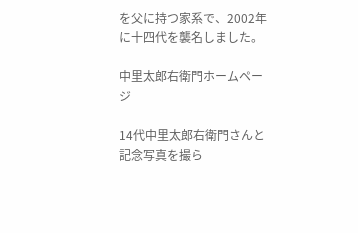を父に持つ家系で、2002年に十四代を襲名しました。

中里太郎右衛門ホームページ

14代中里太郎右衛門さんと記念写真を撮ら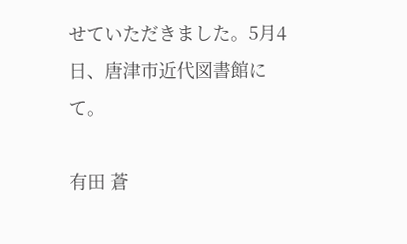せていただきました。5月4日、唐津市近代図書館にて。

有田 蒼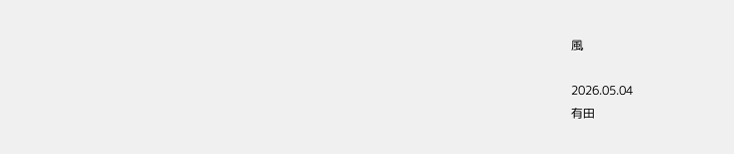風

2026.05.04
有田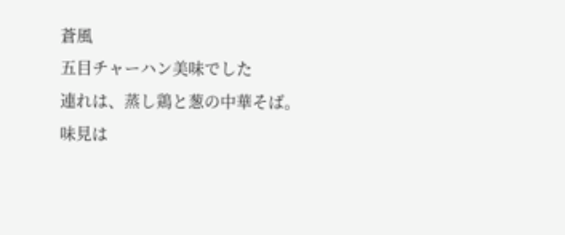蒼風
五目チャーハン美味でした
連れは、蒸し鶏と葱の中華そば。
味見は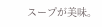スープが美味。